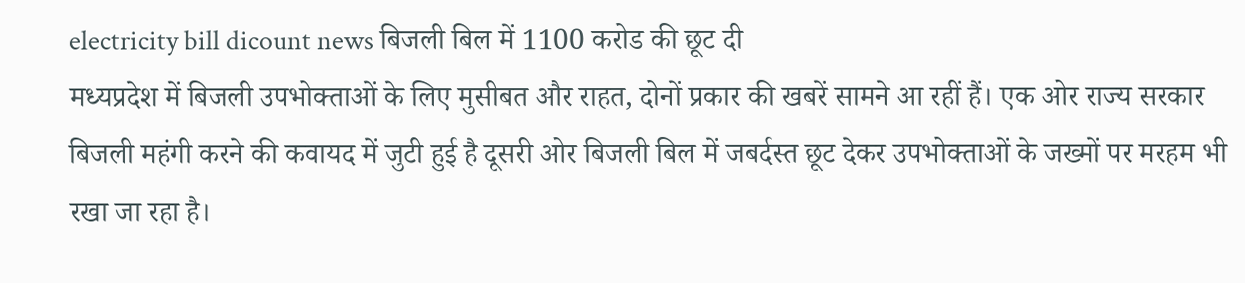electricity bill dicount news बिजली बिल में 1100 करोड की छूट दी
मध्यप्रदेश में बिजली उपभोक्ताओं के लिए मुसीबत और राहत, दोनों प्रकार की खबरें सामने आ रहीं हैं। एक ओर राज्य सरकार बिजली महंगी करने की कवायद में जुटी हुई है दूसरी ओर बिजली बिल में जबर्दस्त छूट देकर उपभोक्ताओं के जख्मों पर मरहम भी रखा जा रहा है।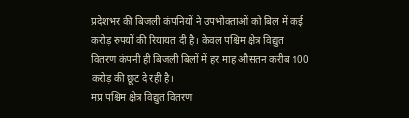प्रदेशभर की बिजली कंपनियों ने उपभोक्ताओं को बिल में कई करोड़ रुपयों की रियायत दी है। केवल पश्चिम क्षेत्र विद्युत वितरण कंपनी ही बिजली बिलों में हर माह औसतन करीब 100 करोड़ की छूट दे रही है।
मप्र पश्चिम क्षेत्र विद्युत वितरण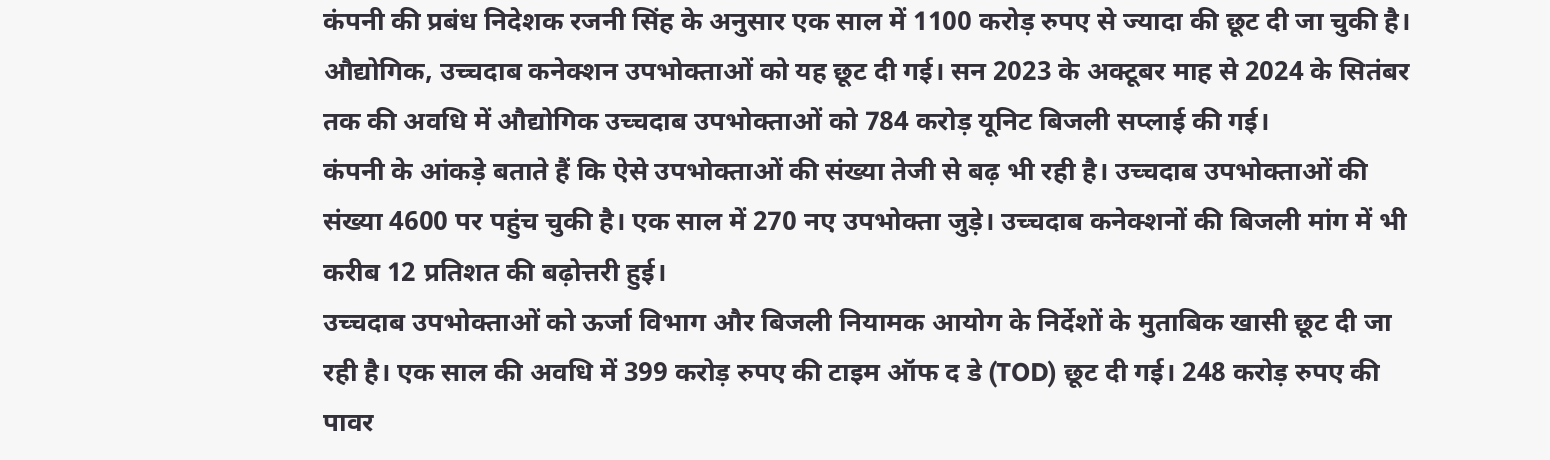कंपनी की प्रबंध निदेशक रजनी सिंह के अनुसार एक साल में 1100 करोड़ रुपए से ज्यादा की छूट दी जा चुकी है। औद्योगिक, उच्चदाब कनेक्शन उपभोक्ताओं को यह छूट दी गई। सन 2023 के अक्टूबर माह से 2024 के सितंबर तक की अवधि में औद्योगिक उच्चदाब उपभोक्ताओं को 784 करोड़ यूनिट बिजली सप्लाई की गई।
कंपनी के आंकड़े बताते हैं कि ऐसे उपभोक्ताओं की संख्या तेजी से बढ़ भी रही है। उच्चदाब उपभोक्ताओं की संख्या 4600 पर पहुंच चुकी है। एक साल में 270 नए उपभोक्ता जुड़े। उच्चदाब कनेक्शनों की बिजली मांग में भी करीब 12 प्रतिशत की बढ़ोत्तरी हुई।
उच्चदाब उपभोक्ताओं को ऊर्जा विभाग और बिजली नियामक आयोग के निर्देशों के मुताबिक खासी छूट दी जा रही है। एक साल की अवधि में 399 करोड़ रुपए की टाइम ऑफ द डे (TOD) छूट दी गई। 248 करोड़ रुपए की पावर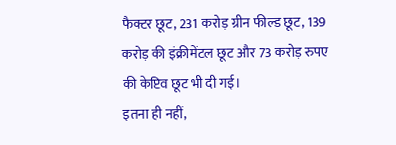फैक्टर छूट, 231 करोड़ ग्रीन फील्ड छूट, 139 करोड़ की इंक्रीमेंटल छूट और 73 करोड़ रुपए की केप्टिव छूट भी दी गई।
इतना ही नहीं,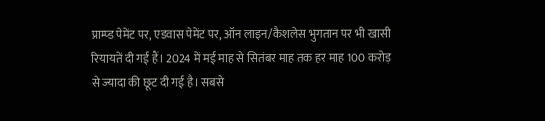प्राम्प्ड पेमेंट पर, एडवास पेमेंट पर, ऑन लाइन/कैशलेस भुगतान पर भी खासी रियायतें दी गई हैं। 2024 में मई माह से सितंबर माह तक हर माह 100 करोड़ से ज्यादा की छूट दी गई है। सबसे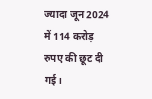ज्यादा जून 2024 में 114 करोड़ रुपए की छूट दी गई।